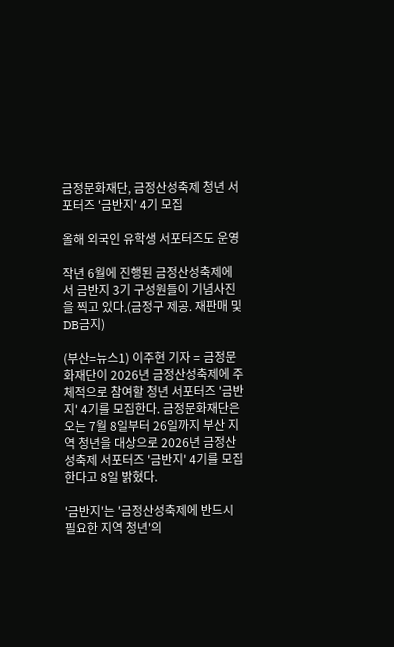금정문화재단, 금정산성축제 청년 서포터즈 '금반지' 4기 모집

올해 외국인 유학생 서포터즈도 운영

작년 6월에 진행된 금정산성축제에서 금반지 3기 구성원들이 기념사진을 찍고 있다.(금정구 제공. 재판매 및 DB금지)

(부산=뉴스1) 이주현 기자 = 금정문화재단이 2026년 금정산성축제에 주체적으로 참여할 청년 서포터즈 '금반지' 4기를 모집한다. 금정문화재단은 오는 7월 8일부터 26일까지 부산 지역 청년을 대상으로 2026년 금정산성축제 서포터즈 '금반지' 4기를 모집한다고 8일 밝혔다.

'금반지'는 '금정산성축제에 반드시 필요한 지역 청년'의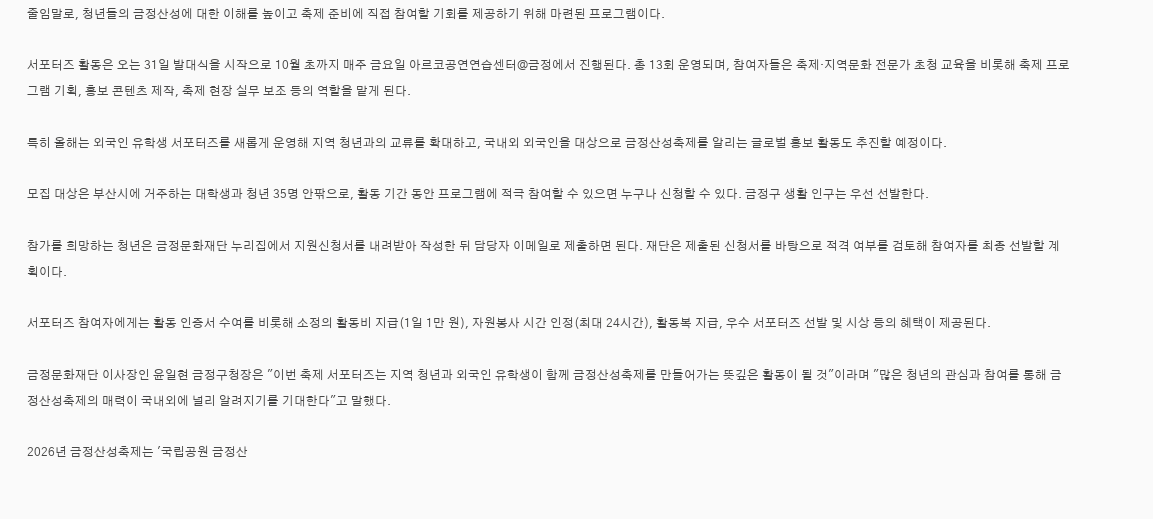줄임말로, 청년들의 금정산성에 대한 이해를 높이고 축제 준비에 직접 참여할 기회를 제공하기 위해 마련된 프로그램이다.

서포터즈 활동은 오는 31일 발대식을 시작으로 10월 초까지 매주 금요일 아르코공연연습센터@금정에서 진행된다. 총 13회 운영되며, 참여자들은 축제·지역문화 전문가 초청 교육을 비롯해 축제 프로그램 기획, 홍보 콘텐츠 제작, 축제 현장 실무 보조 등의 역할을 맡게 된다.

특히 올해는 외국인 유학생 서포터즈를 새롭게 운영해 지역 청년과의 교류를 확대하고, 국내외 외국인을 대상으로 금정산성축제를 알리는 글로벌 홍보 활동도 추진할 예정이다.

모집 대상은 부산시에 거주하는 대학생과 청년 35명 안팎으로, 활동 기간 동안 프로그램에 적극 참여할 수 있으면 누구나 신청할 수 있다. 금정구 생활 인구는 우선 선발한다.

참가를 희망하는 청년은 금정문화재단 누리집에서 지원신청서를 내려받아 작성한 뒤 담당자 이메일로 제출하면 된다. 재단은 제출된 신청서를 바탕으로 적격 여부를 검토해 참여자를 최종 선발할 계획이다.

서포터즈 참여자에게는 활동 인증서 수여를 비롯해 소정의 활동비 지급(1일 1만 원), 자원봉사 시간 인정(최대 24시간), 활동복 지급, 우수 서포터즈 선발 및 시상 등의 혜택이 제공된다.

금정문화재단 이사장인 윤일현 금정구청장은 "이번 축제 서포터즈는 지역 청년과 외국인 유학생이 함께 금정산성축제를 만들어가는 뜻깊은 활동이 될 것"이라며 "많은 청년의 관심과 참여를 통해 금정산성축제의 매력이 국내외에 널리 알려지기를 기대한다"고 말했다.

2026년 금정산성축제는 '국립공원 금정산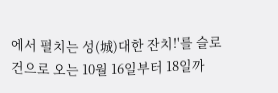에서 펼치는 성(城)대한 잔치!'를 슬로건으로 오는 10월 16일부터 18일까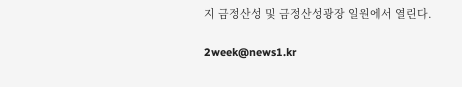지 금정산성 및 금정산성광장 일원에서 열린다.

2week@news1.kr